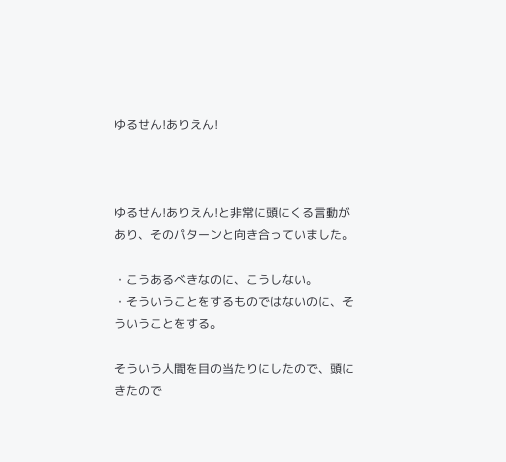ゆるせん!ありえん!



ゆるせん!ありえん!と非常に頭にくる言動があり、そのパターンと向き合っていました。

・こうあるべきなのに、こうしない。
・そういうことをするものではないのに、そういうことをする。

そういう人間を目の当たりにしたので、頭にきたので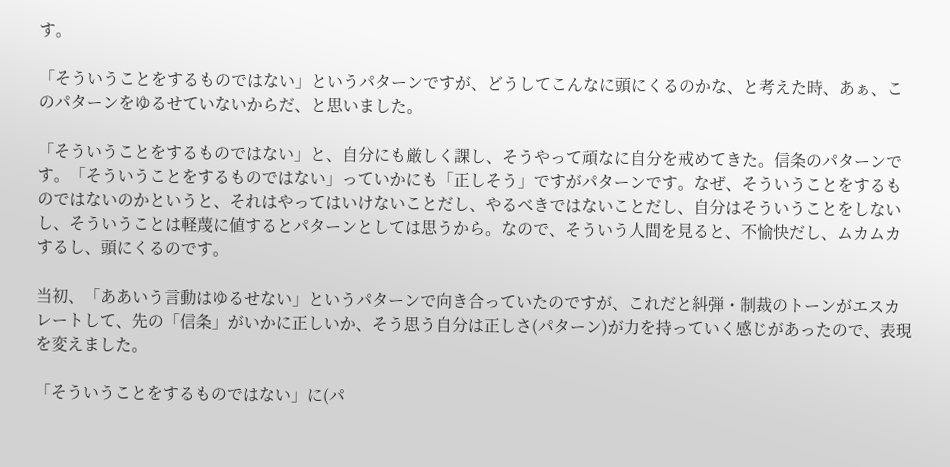す。

「そういうことをするものではない」というパターンですが、どうしてこんなに頭にくるのかな、と考えた時、あぁ、このパターンをゆるせていないからだ、と思いました。

「そういうことをするものではない」と、自分にも厳しく課し、そうやって頑なに自分を戒めてきた。信条のパターンです。「そういうことをするものではない」っていかにも「正しそう」ですがパターンです。なぜ、そういうことをするものではないのかというと、それはやってはいけないことだし、やるべきではないことだし、自分はそういうことをしないし、そういうことは軽蔑に値するとパターンとしては思うから。なので、そういう人間を見ると、不愉快だし、ムカムカするし、頭にくるのです。

当初、「ああいう言動はゆるせない」というパターンで向き合っていたのですが、これだと糾弾・制裁のトーンがエスカレートして、先の「信条」がいかに正しいか、そう思う自分は正しさ(パターン)が力を持っていく感じがあったので、表現を変えました。

「そういうことをするものではない」に(パ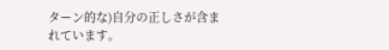ターン的な)自分の正しさが含まれています。